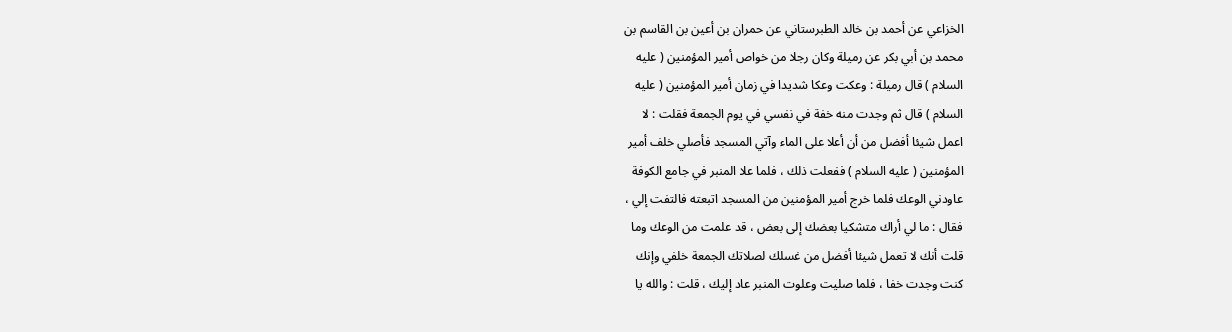الخزاعي عن أحمد بن خالد الطبرستاني عن حمران بن أعين بن القاسم بن
محمد بن أبي بكر عن رميلة وكان رجلا من خواص أمير المؤمنين ( عليه
السلام ) قال رميلة : وعكت وعكا شديدا في زمان أمير المؤمنين ( عليه
السلام ) قال ثم وجدت منه خفة في نفسي في يوم الجمعة فقلت : لا
اعمل شيئا أفضل من أن أعلا على الماء وآتي المسجد فأصلي خلف أمير
المؤمنين ( عليه السلام ) ففعلت ذلك ، فلما علا المنبر في جامع الكوفة
عاودني الوعك فلما خرج أمير المؤمنين من المسجد اتبعته فالتفت إلي ،
فقال : ما لي أراك متشكيا بعضك إلى بعض ، قد علمت من الوعك وما
قلت أنك لا تعمل شيئا أفضل من غسلك لصلاتك الجمعة خلفي وإنك
كنت وجدت خفا ، فلما صليت وعلوت المنبر عاد إليك ، قلت : والله يا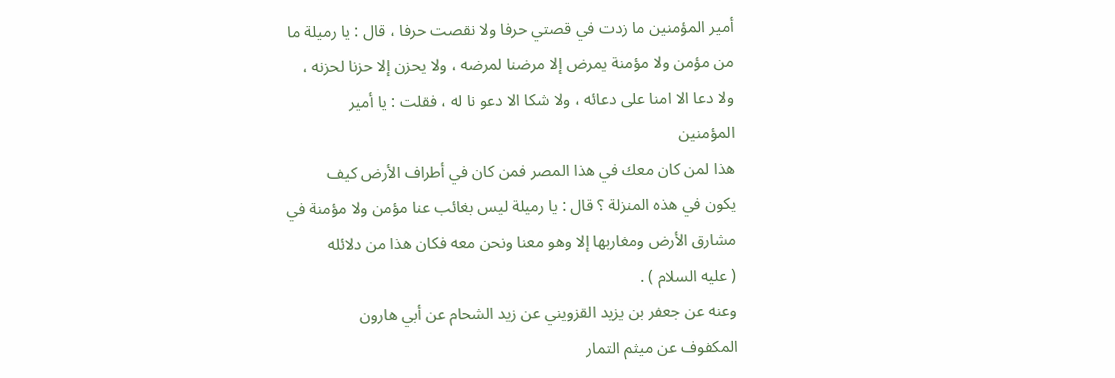أمير المؤمنين ما زدت في قصتي حرفا ولا نقصت حرفا ، قال : يا رميلة ما
من مؤمن ولا مؤمنة يمرض إلا مرضنا لمرضه ، ولا يحزن إلا حزنا لحزنه ،
ولا دعا الا امنا على دعائه ، ولا شكا الا دعو نا له ، فقلت : يا أمير
المؤمنين
هذا لمن كان معك في هذا المصر فمن كان في أطراف الأرض كيف
يكون في هذه المنزلة ؟ قال : يا رميلة ليس بغائب عنا مؤمن ولا مؤمنة في
مشارق الأرض ومغاربها إلا وهو معنا ونحن معه فكان هذا من دلائله
( عليه السلام ) .
وعنه عن جعفر بن يزيد القزويني عن زيد الشحام عن أبي هارون
المكفوف عن ميثم التمار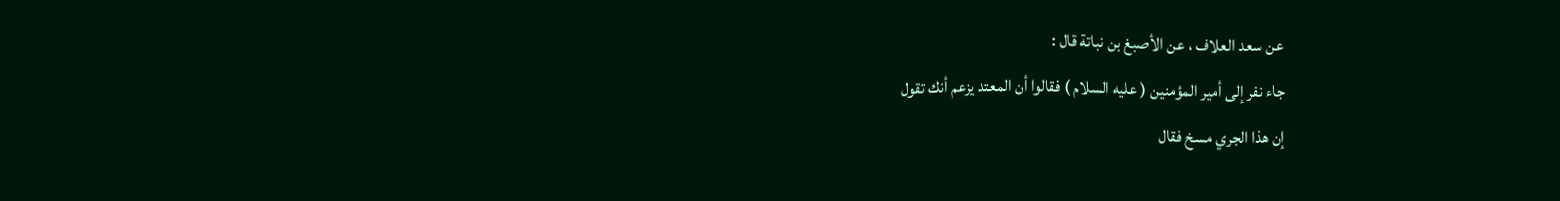عن سعد العلاف ، عن الأصبغ بن نباتة قال :
جاء نفر إلى أمير المؤمنين ( عليه السلام ) فقالوا أن المعتد يزعم أنك تقول
إن هذا الجري مسخ فقال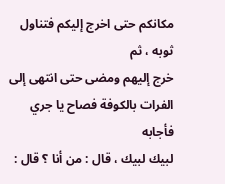مكانكم حتى اخرج إليكم فتناول ثوبه ، ثم
خرج إليهم ومضى حتى انتهى إلى الفرات بالكوفة فصاح يا جري فأجابه
لبيك لبيك ، قال : من أنا ؟ قال :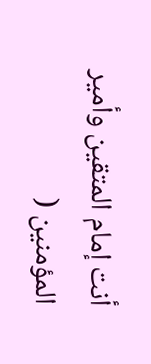أنت إمام المتقين وأمير
المؤمنين (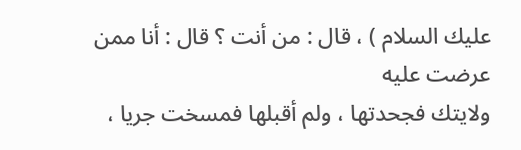عليك السلام ) ، قال : من أنت ؟ قال : أنا ممن عرضت عليه
ولايتك فجحدتها ، ولم أقبلها فمسخت جريا ،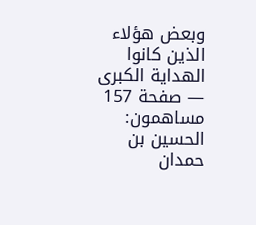وبعض هؤلاء الذين كانوا
الهداية الكبرى — صفحة 157
مساهمون: الحسين بن حمدان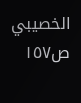الخصيبي
ص١٥٧